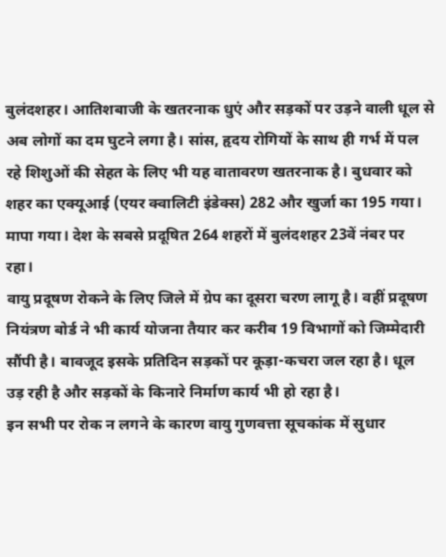बुलंदशहर। आतिशबाजी के खतरनाक धुएं और सड़कों पर उड़ने वाली धूल से अब लोगों का दम घुटने लगा है। सांस, हृदय रोगियों के साथ ही गर्भ में पल रहे शिशुओं की सेहत के लिए भी यह वातावरण खतरनाक है। बुधवार को शहर का एक्यूआई (एयर क्वालिटी इंडेक्स) 282 और खुर्जा का 195 गया। मापा गया। देश के सबसे प्रदूषित 264 शहरों में बुलंदशहर 23वें नंबर पर रहा।
वायु प्रदूषण रोकने के लिए जिले में ग्रेप का दूसरा चरण लागू है। वहीं प्रदूषण नियंत्रण बोर्ड ने भी कार्य योजना तैयार कर करीब 19 विभागों को जिम्मेदारी सौंपी है। बावजूद इसके प्रतिदिन सड़कों पर कूड़ा-कचरा जल रहा है। धूल उड़ रही है और सड़कों के किनारे निर्माण कार्य भी हो रहा है।
इन सभी पर रोक न लगने के कारण वायु गुणवत्ता सूचकांक में सुधार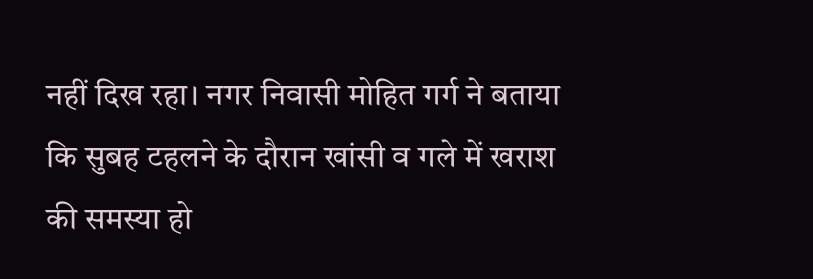नहीं दिख रहा। नगर निवासी मोहित गर्ग ने बताया कि सुबह टहलने के दौरान खांसी व गले में खराश की समस्या हो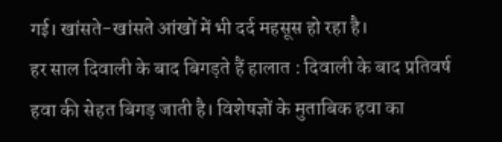गई। खांसते-खांसते आंखों में भी दर्द महसूस हो रहा है।
हर साल दिवाली के बाद बिगड़ते हैं हालात : दिवाली के बाद प्रतिवर्ष हवा की सेहत बिगड़ जाती है। विशेषज्ञों के मुताबिक हवा का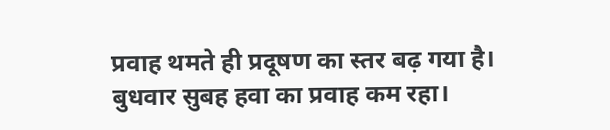प्रवाह थमते ही प्रदूषण का स्तर बढ़ गया है। बुधवार सुबह हवा का प्रवाह कम रहा।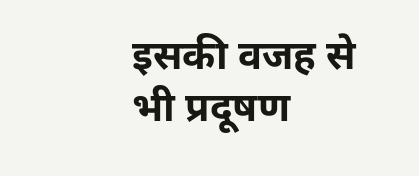इसकी वजह से भी प्रदूषण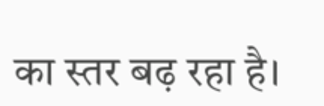का स्तर बढ़ रहा है।